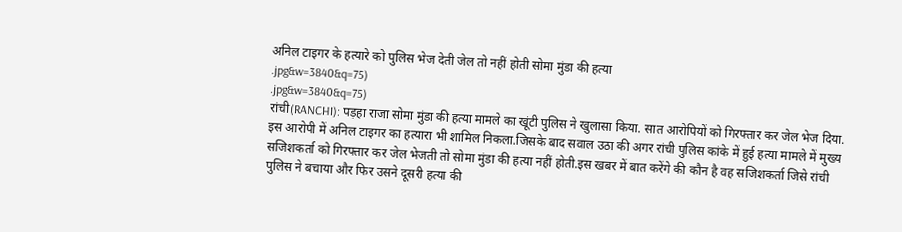अनिल टाइगर के हत्यारे को पुलिस भेज देती जेल तो नहीं होती सोमा मुंडा की हत्या
.jpg&w=3840&q=75)
.jpg&w=3840&q=75)
रांची(RANCHI): पड़हा राजा सोमा मुंडा की हत्या मामले का खूंटी पुलिस ने खुलासा किया. सात आरोपियों को गिरफ्तार कर जेल भेज दिया. इस आरोपी में अनिल टाइगर का हत्यारा भी शामिल निकला.जिसके बाद सवाल उठा की अगर रांची पुलिस कांके में हुई हत्या मामले में मुख्य सजिशकर्ता को गिरफ्तार कर जेल भेजती तो सोमा मुंडा की हत्या नहीं होती.इस खबर में बात करेंगे की कौन है वह सजिशकर्ता जिसे रांची पुलिस ने बचाया और फिर उसने दूसरी हत्या की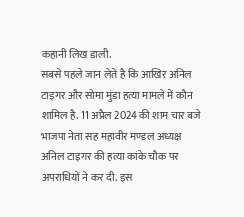कहानी लिख डाली.
सबसे पहले जान लेते है कि आखिर अनिल टाइगर और सोमा मुंडा हत्या मामले में कौन शामिल है. 11 अप्रैल 2024 की शाम चार बजे भाजपा नेता सह महावीर मण्डल अध्यक्ष अनिल टाइगर की हत्या कांके चौक पर अपराधियों ने कर दी. इस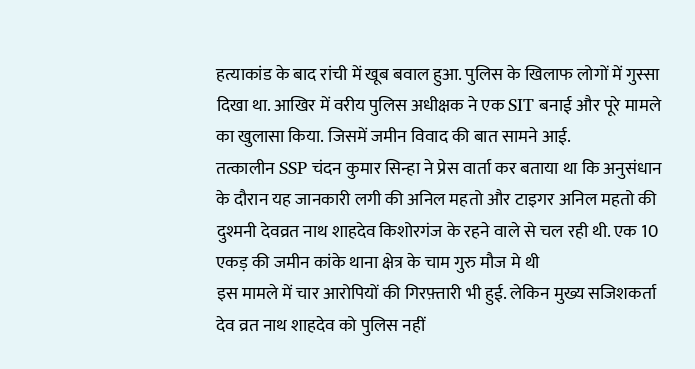हत्याकांड के बाद रांची में खूब बवाल हुआ. पुलिस के खिलाफ लोगों में गुस्सा दिखा था. आखिर में वरीय पुलिस अधीक्षक ने एक SIT बनाई और पूरे मामले का खुलासा किया. जिसमें जमीन विवाद की बात सामने आई.
तत्कालीन SSP चंदन कुमार सिन्हा ने प्रेस वार्ता कर बताया था कि अनुसंधान के दौरान यह जानकारी लगी की अनिल महतो और टाइगर अनिल महतो की दुश्मनी देवव्रत नाथ शाहदेव किशोरगंज के रहने वाले से चल रही थी. एक 10 एकड़ की जमीन कांके थाना क्षेत्र के चाम गुरु मौज मे थी
इस मामले में चार आरोपियों की गिरफ़्तारी भी हुई. लेकिन मुख्य सजिशकर्ता देव व्रत नाथ शाहदेव को पुलिस नहीं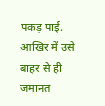पकड़ पाई. आखिर में उसे बाहर से ही जमानत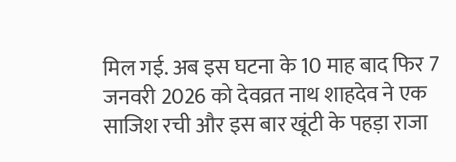मिल गई. अब इस घटना के 10 माह बाद फिर 7 जनवरी 2026 को देवव्रत नाथ शाहदेव ने एक साजिश रची और इस बार खूंटी के पहड़ा राजा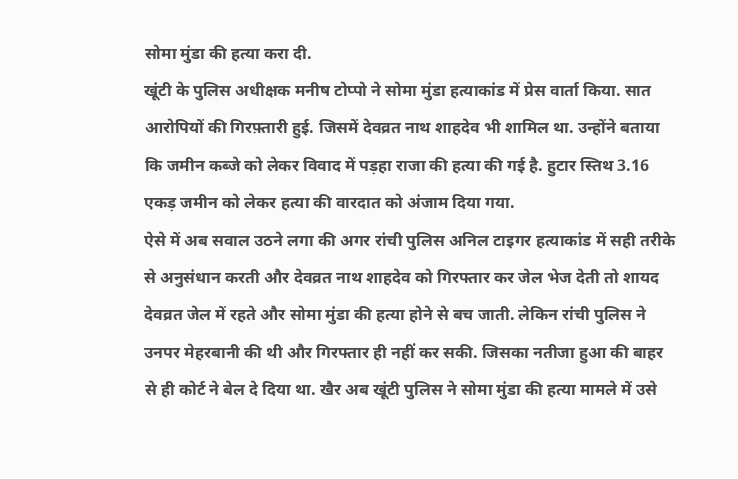सोमा मुंडा की हत्या करा दी.
खूंटी के पुलिस अधीक्षक मनीष टोप्पो ने सोमा मुंडा हत्याकांड में प्रेस वार्ता किया. सात आरोपियों की गिरफ़्तारी हुई. जिसमें देवव्रत नाथ शाहदेव भी शामिल था. उन्होंने बताया कि जमीन कब्जे को लेकर विवाद में पड़हा राजा की हत्या की गई है. हुटार स्तिथ 3.16 एकड़ जमीन को लेकर हत्या की वारदात को अंजाम दिया गया.
ऐसे में अब सवाल उठने लगा की अगर रांची पुलिस अनिल टाइगर हत्याकांड में सही तरीके से अनुसंधान करती और देवव्रत नाथ शाहदेव को गिरफ्तार कर जेल भेज देती तो शायद देवव्रत जेल में रहते और सोमा मुंडा की हत्या होने से बच जाती. लेकिन रांची पुलिस ने उनपर मेहरबानी की थी और गिरफ्तार ही नहीं कर सकी. जिसका नतीजा हुआ की बाहर से ही कोर्ट ने बेल दे दिया था. खैर अब खूंटी पुलिस ने सोमा मुंडा की हत्या मामले में उसे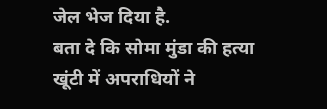जेल भेज दिया है.
बता दे कि सोमा मुंडा की हत्या खूंटी में अपराधियों ने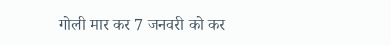गोली मार कर 7 जनवरी को कर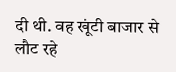दी थी. वह खूंटी बाजार से लौट रहे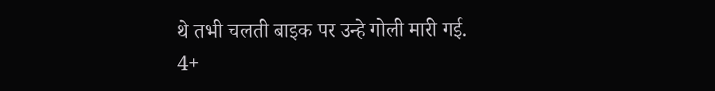थे तभी चलती बाइक पर उन्हे गोली मारी गई.
4+